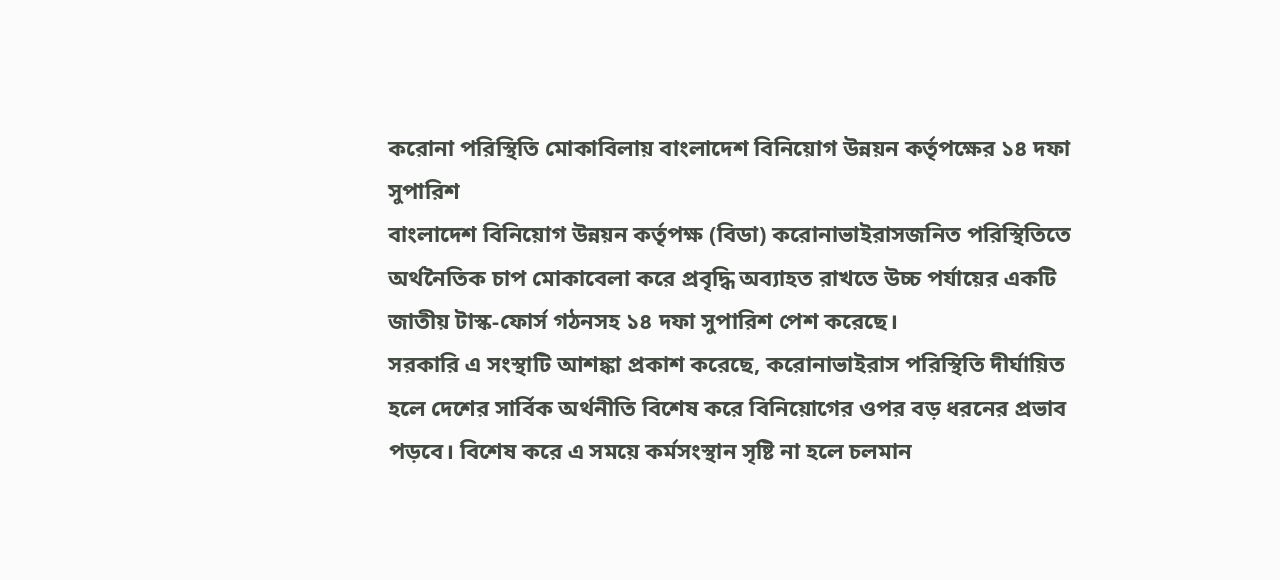করোনা পরিস্থিতি মোকাবিলায় বাংলাদেশ বিনিয়োগ উন্নয়ন কর্তৃপক্ষের ১৪ দফা সুপারিশ
বাংলাদেশ বিনিয়োগ উন্নয়ন কর্তৃপক্ষ (বিডা) করোনাভাইরাসজনিত পরিস্থিতিতে অর্থনৈতিক চাপ মোকাবেলা করে প্রবৃদ্ধি অব্যাহত রাখতে উচ্চ পর্যায়ের একটি জাতীয় টাস্ক-ফোর্স গঠনসহ ১৪ দফা সুপারিশ পেশ করেছে।
সরকারি এ সংস্থাটি আশঙ্কা প্রকাশ করেছে, করোনাভাইরাস পরিস্থিতি দীর্ঘায়িত হলে দেশের সার্বিক অর্থনীতি বিশেষ করে বিনিয়োগের ওপর বড় ধরনের প্রভাব পড়বে। বিশেষ করে এ সময়ে কর্মসংস্থান সৃষ্টি না হলে চলমান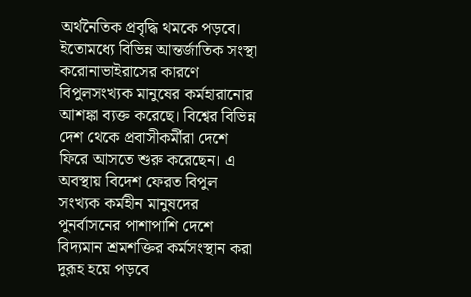অর্থনৈতিক প্রবৃদ্ধি থমকে পড়বে।
ইতোমধ্যে বিভিন্ন আন্তর্জাতিক সংস্থা করোনাভাইরাসের কারণে বিপুলসংখ্যক মানুষের কর্মহারানোর আশঙ্কা ব্যক্ত করেছে। বিশ্বের বিভিন্ন দেশ থেকে প্রবাসীকর্মীরা দেশে ফিরে আসতে শুরু করেছেন। এ অবস্থায় বিদেশ ফেরত বিপুল সংখ্যক কর্মহীন মানুষদের পুনর্বাসনের পাশাপাশি দেশে বিদ্যমান শ্রমশক্তির কর্মসংস্থান করা দুরূহ হয়ে পড়বে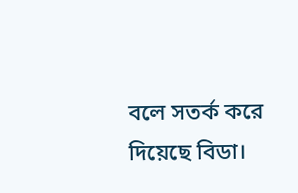বলে সতর্ক করে দিয়েছে বিডা।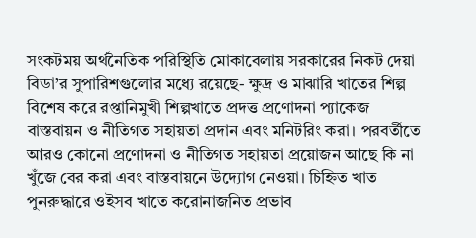সংকটময় অর্থনৈতিক পরিস্থিতি মোকাবেলায় সরকারের নিকট দেয়া বিডা’র সুপারিশগুলোর মধ্যে রয়েছে- ক্ষুদ্র ও মাঝারি খাতের শিল্প বিশেষ করে রপ্তানিমুখী শিল্পখাতে প্রদত্ত প্রণোদনা প্যাকেজ বাস্তবায়ন ও নীতিগত সহায়তা প্রদান এবং মনিটরিং করা। পরবর্তীতে আরও কোনো প্রণোদনা ও নীতিগত সহায়তা প্রয়োজন আছে কি না খুঁজে বের করা এবং বাস্তবায়নে উদ্যোগ নেওয়া। চিহ্নিত খাত পুনরুদ্ধারে ওইসব খাতে করোনাজনিত প্রভাব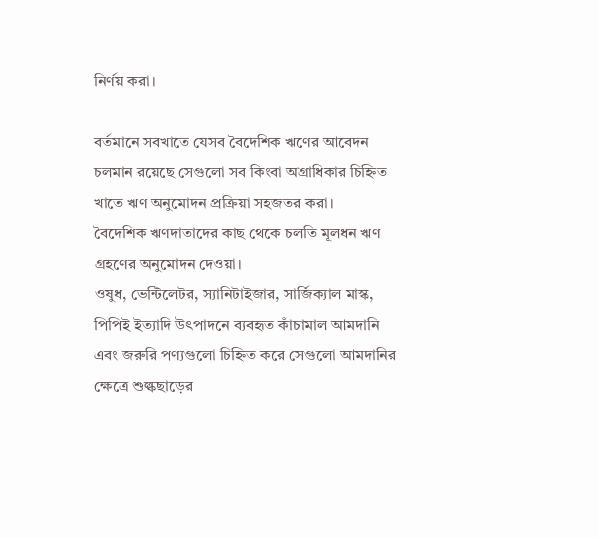নির্ণয় করা।

বর্তমানে সবখাতে যেসব বৈদেশিক ঋণের আবেদন চলমান রয়েছে সেগুলো সব কিংবা অগ্রাধিকার চিহ্নিত খাতে ঋণ অনুমোদন প্রক্রিয়া সহজতর করা।
বৈদেশিক ঋণদাতাদের কাছ থেকে চলতি মূলধন ঋণ গ্রহণের অনুমোদন দেওয়া।
ওষুধ, ভেন্টিলেটর, স্যানিটাইজার, সার্জিক্যাল মাস্ক, পিপিই ইত্যাদি উৎপাদনে ব্যবহৃত কাঁচামাল আমদানি এবং জরুরি পণ্যগুলো চিহ্নিত করে সেগুলো আমদানির ক্ষেত্রে শুল্কছাড়ের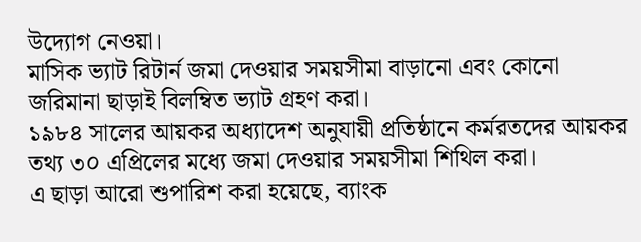উদ্যোগ নেওয়া।
মাসিক ভ্যাট রিটার্ন জমা দেওয়ার সময়সীমা বাড়ানো এবং কোনো জরিমানা ছাড়াই বিলম্বিত ভ্যাট গ্রহণ করা।
১৯৮৪ সালের আয়কর অধ্যাদেশ অনুযায়ী প্রতিষ্ঠানে কর্মরতদের আয়কর তথ্য ৩০ এপ্রিলের মধ্যে জমা দেওয়ার সময়সীমা শিথিল করা।
এ ছাড়া আরো শুপারিশ করা হয়েছে, ব্যাংক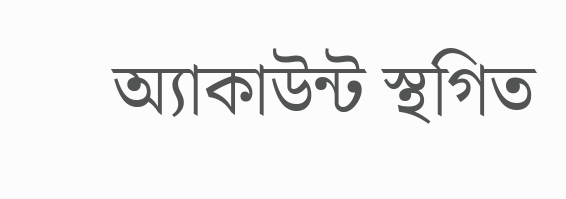অ্যাকাউন্ট স্থগিত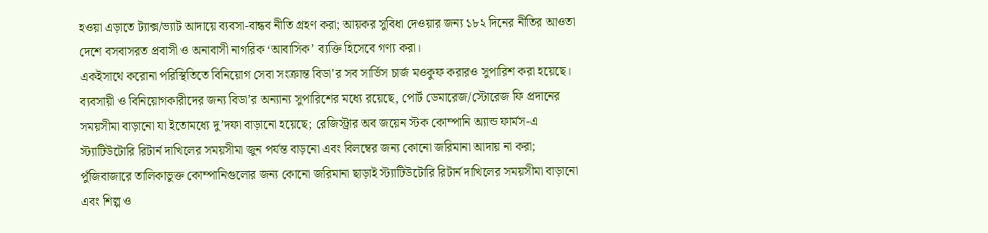হওয়া এড়াতে ট্যাক্স/ভ্যাট আদায়ে ব্যবসা-বান্ধব নীতি গ্রহণ করা; আয়কর সুবিধা দেওয়ার জন্য ১৮২ দিনের নীতির আওতা দেশে বসবাসরত প্রবাসী ও অনাবাসী নাগরিক ‘আবাসিক’ ব্যক্তি হিসেবে গণ্য করা।
একইসাথে করোনা পরিস্থিতিতে বিনিয়োগ সেবা সংক্রান্ত বিডা’র সব সার্ভিস চার্জ মওকুফ করারও সুপারিশ করা হয়েছে।
ব্যবসায়ী ও বিনিয়োগকারীদের জন্য বিডা’র অন্যান্য সুপারিশের মধ্যে রয়েছে, পোর্ট ডেমারেজ/স্টোরেজ ফি প্রদানের সময়সীমা বাড়ানো যা ইতোমধ্যে দু’দফা বাড়ানো হয়েছে; রেজিস্ট্রার অব জয়েন স্টক কোম্পানি অ্যান্ড ফার্মস-এ স্ট্যাটিউটোরি রিটার্ন দাখিলের সময়সীমা জুন পর্যন্ত বাড়নো এবং বিলম্বের জন্য কোনো জরিমানা আদায় না করা; পুঁজিবাজারে তালিকাভুক্ত কোম্পানিগুলোর জন্য কোনো জরিমানা ছাড়াই স্ট্যাটিউটোরি রিটার্ন দাখিলের সময়সীমা বাড়ানো এবং শিল্প ও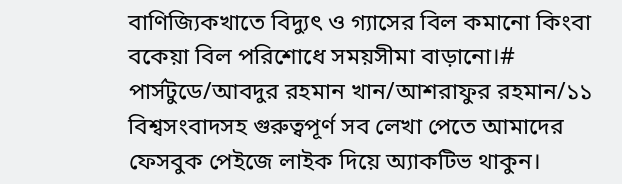বাণিজ্যিকখাতে বিদ্যুৎ ও গ্যাসের বিল কমানো কিংবা বকেয়া বিল পরিশোধে সময়সীমা বাড়ানো।#
পার্সটুডে/আবদুর রহমান খান/আশরাফুর রহমান/১১
বিশ্বসংবাদসহ গুরুত্বপূর্ণ সব লেখা পেতে আমাদের ফেসবুক পেইজে লাইক দিয়ে অ্যাকটিভ থাকুন।